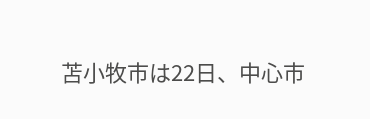苫小牧市は22日、中心市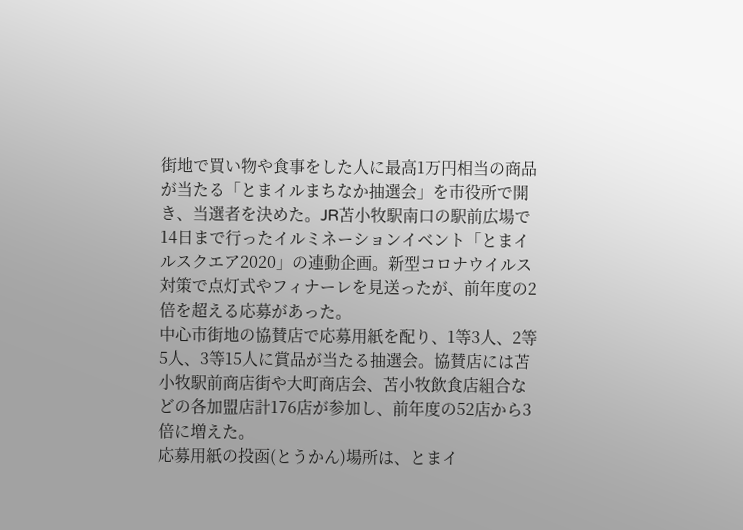街地で買い物や食事をした人に最高1万円相当の商品が当たる「とまイルまちなか抽選会」を市役所で開き、当選者を決めた。JR苫小牧駅南口の駅前広場で14日まで行ったイルミネーションイベント「とまイルスクエア2020」の連動企画。新型コロナウイルス対策で点灯式やフィナーレを見送ったが、前年度の2倍を超える応募があった。
中心市街地の協賛店で応募用紙を配り、1等3人、2等5人、3等15人に賞品が当たる抽選会。協賛店には苫小牧駅前商店街や大町商店会、苫小牧飲食店組合などの各加盟店計176店が参加し、前年度の52店から3倍に増えた。
応募用紙の投函(とうかん)場所は、とまイ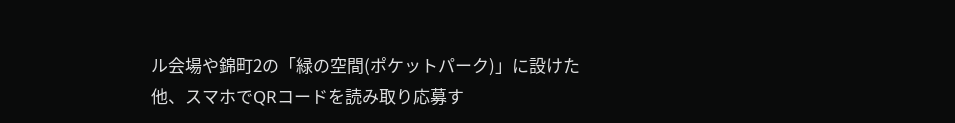ル会場や錦町2の「緑の空間(ポケットパーク)」に設けた他、スマホでQRコードを読み取り応募す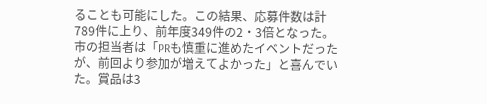ることも可能にした。この結果、応募件数は計789件に上り、前年度349件の2・3倍となった。
市の担当者は「PRも慎重に進めたイベントだったが、前回より参加が増えてよかった」と喜んでいた。賞品は3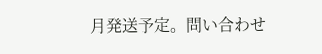月発送予定。問い合わせ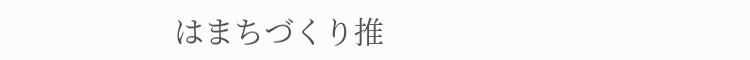はまちづくり推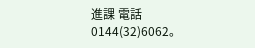進課 電話0144(32)6062。